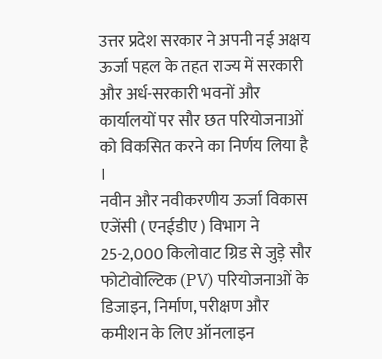उत्तर प्रदेश सरकार ने अपनी नई अक्षय ऊर्जा पहल के तहत राज्य में सरकारी और अर्ध-सरकारी भवनों और कार्यालयों पर सौर छत परियोजनाओं को विकसित करने का निर्णय लिया है ।
नवीन और नवीकरणीय ऊर्जा विकास एजेंसी ( एनईडीए ) विभाग ने 25-2,000 किलोवाट ग्रिड से जुड़े सौर फोटोवोल्टिक (PV) परियोजनाओं के डिजाइन, निर्माण, परीक्षण और कमीशन के लिए ऑनलाइन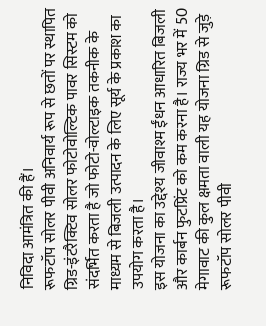निविदा आमंत्रित की हैं।
रूफटॉप सोलर पीवी अनिवार्य रूप से छतों पर स्थापित ग्रिड-इंटरैक्टिव सोलर फोटोवोल्टिक पावर सिस्टम को संदर्भित करता है जो फोटो-वोल्टाइक तकनीक के माध्यम से बिजली उत्पादन के लिए सूर्य के प्रकाश का उपयोग करता है।
इस योजना का उद्देश्य जीवाश्म ईंधन आधारित बिजली और कार्बन फुटप्रिंट को कम करना है। राज्य भर में 50 मेगावाट की कुल क्षमता वाली यह योजना ग्रिड से जुड़े रूफटॉप सोलर पीवी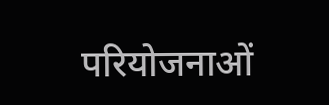परियोजनाओं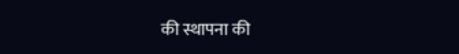की स्थापना की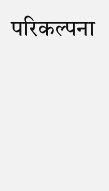परिकल्पना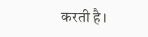करती है।